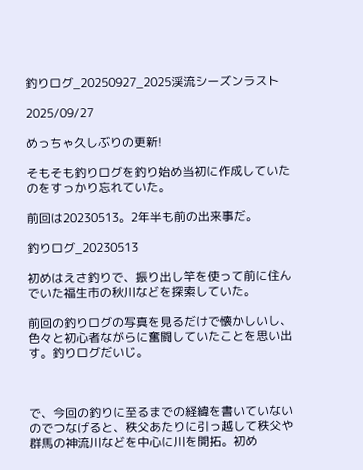釣りログ_20250927_2025渓流シーズンラスト

2025/09/27

めっちゃ久しぶりの更新!

そもそも釣りログを釣り始め当初に作成していたのをすっかり忘れていた。

前回は20230513。2年半も前の出来事だ。

釣りログ_20230513

初めはえさ釣りで、振り出し竿を使って前に住んでいた福生市の秋川などを探索していた。

前回の釣りログの写真を見るだけで懐かしいし、色々と初心者ながらに奮闘していたことを思い出す。釣りログだいじ。



で、今回の釣りに至るまでの経緯を書いていないのでつなげると、秩父あたりに引っ越して秩父や群馬の神流川などを中心に川を開拓。初め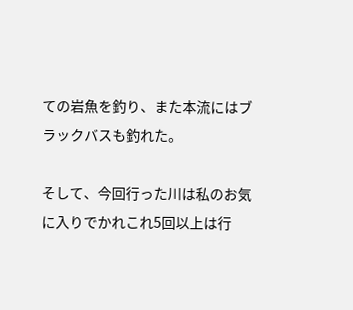ての岩魚を釣り、また本流にはブラックバスも釣れた。

そして、今回行った川は私のお気に入りでかれこれ5回以上は行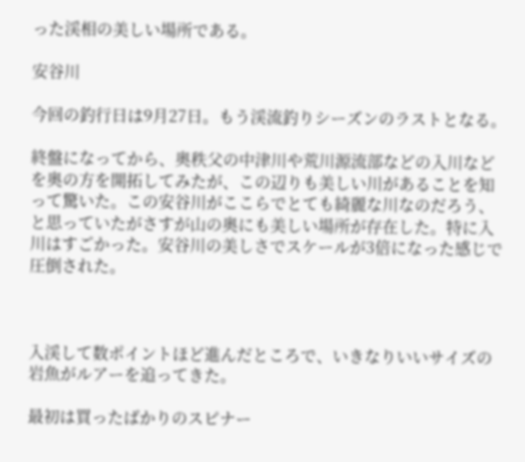った渓相の美しい場所である。

安谷川

今回の釣行日は9月27日。もう渓流釣りシーズンのラストとなる。

終盤になってから、奥秩父の中津川や荒川源流部などの入川などを奥の方を開拓してみたが、この辺りも美しい川があることを知って驚いた。この安谷川がここらでとても綺麗な川なのだろう、と思っていたがさすが山の奥にも美しい場所が存在した。特に入川はすごかった。安谷川の美しさでスケールが3倍になった感じで圧倒された。



入渓して数ポイントほど進んだところで、いきなりいいサイズの岩魚がルアーを追ってきた。

最初は買ったばかりのスピナー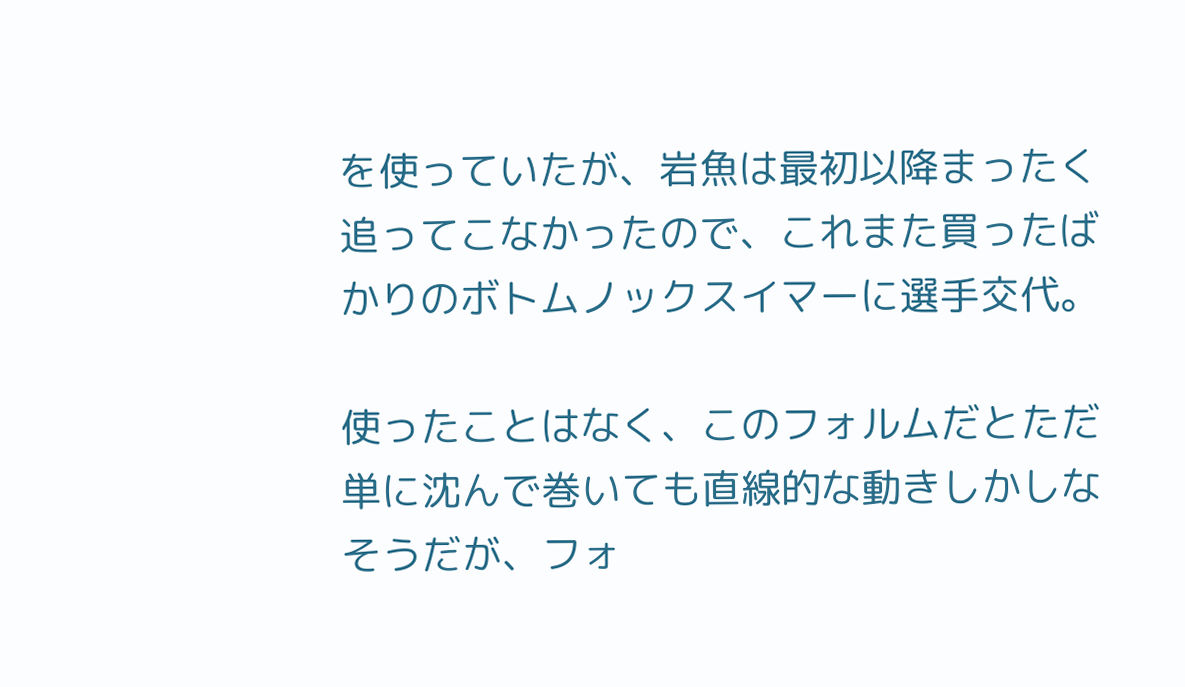を使っていたが、岩魚は最初以降まったく追ってこなかったので、これまた買ったばかりのボトムノックスイマーに選手交代。

使ったことはなく、このフォルムだとただ単に沈んで巻いても直線的な動きしかしなそうだが、フォ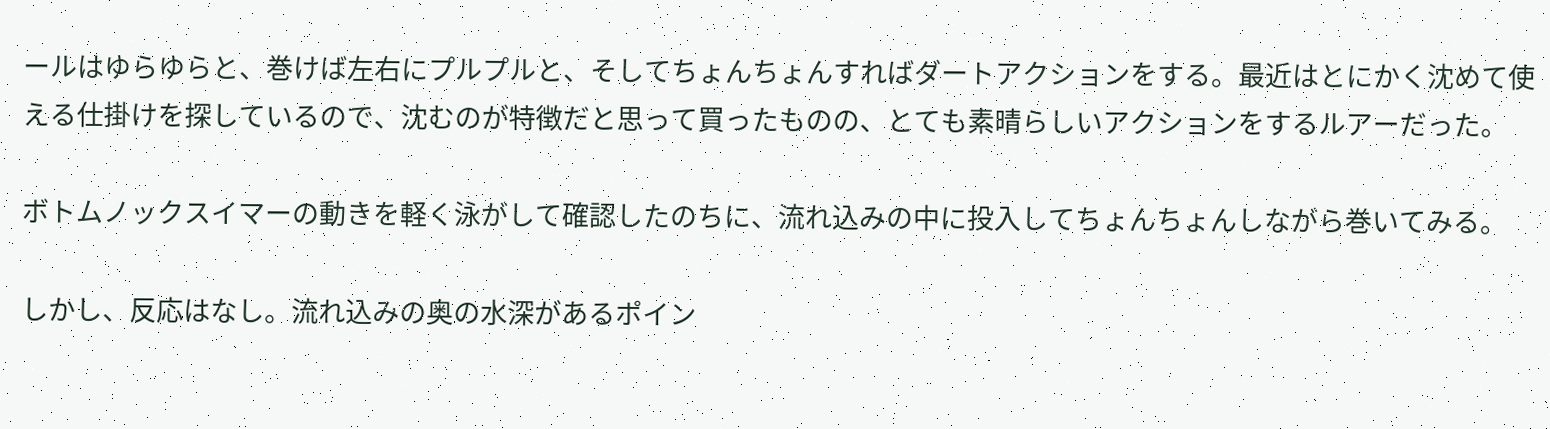ールはゆらゆらと、巻けば左右にプルプルと、そしてちょんちょんすればダートアクションをする。最近はとにかく沈めて使える仕掛けを探しているので、沈むのが特徴だと思って買ったものの、とても素晴らしいアクションをするルアーだった。

ボトムノックスイマーの動きを軽く泳がして確認したのちに、流れ込みの中に投入してちょんちょんしながら巻いてみる。

しかし、反応はなし。流れ込みの奥の水深があるポイン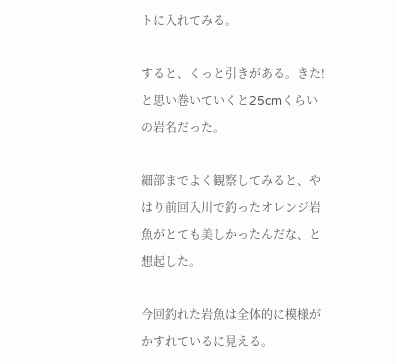トに入れてみる。

すると、くっと引きがある。きた!と思い巻いていくと25cmくらいの岩名だった。

細部までよく観察してみると、やはり前回入川で釣ったオレンジ岩魚がとても美しかったんだな、と想起した。

今回釣れた岩魚は全体的に模様がかすれているに見える。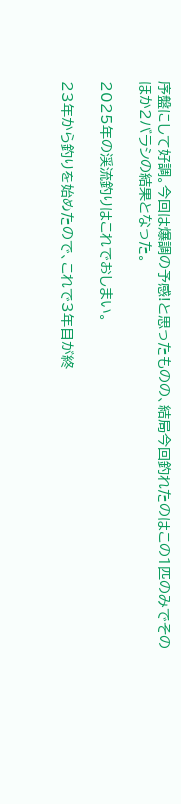序盤にして好調。今回は爆調の予感!と思ったものの、結局今回釣れたのはこの1匹のみでそのほか2バラシの結果となった。

2025年の渓流釣りはこれでおしまい。

23年から釣りを始めたので、これで3年目が終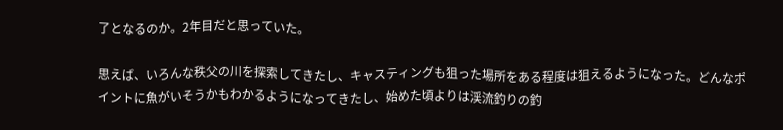了となるのか。2年目だと思っていた。

思えば、いろんな秩父の川を探索してきたし、キャスティングも狙った場所をある程度は狙えるようになった。どんなポイントに魚がいそうかもわかるようになってきたし、始めた頃よりは渓流釣りの釣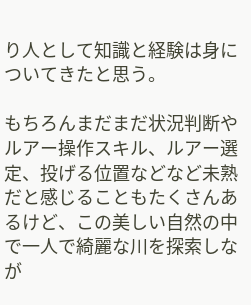り人として知識と経験は身についてきたと思う。

もちろんまだまだ状況判断やルアー操作スキル、ルアー選定、投げる位置などなど未熟だと感じることもたくさんあるけど、この美しい自然の中で一人で綺麗な川を探索しなが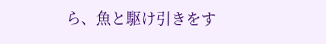ら、魚と駆け引きをす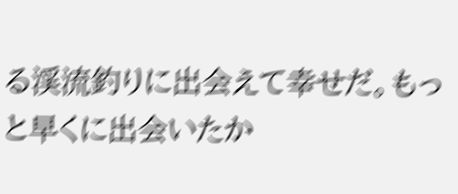る渓流釣りに出会えて幸せだ。もっと早くに出会いたか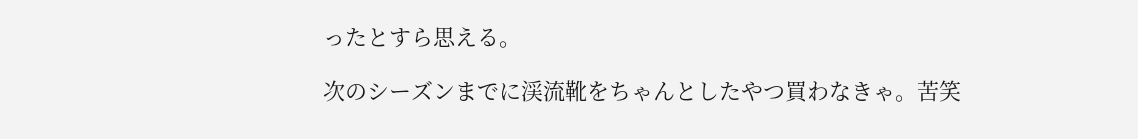ったとすら思える。

次のシーズンまでに渓流靴をちゃんとしたやつ買わなきゃ。苦笑